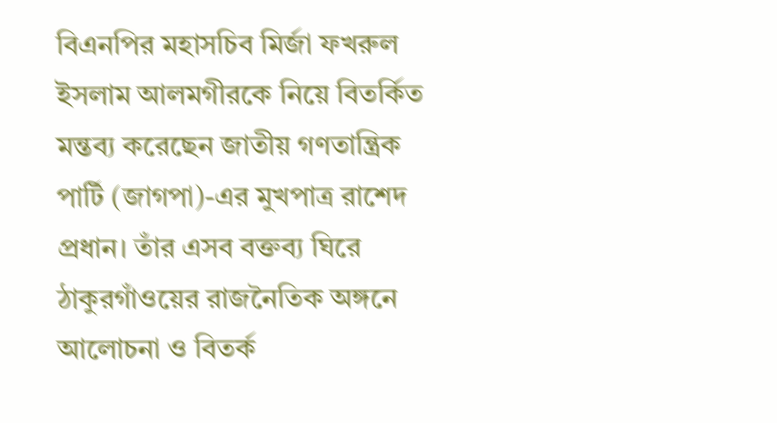বিএনপির মহাসচিব মির্জা ফখরুল ইসলাম আলমগীরকে নিয়ে বিতর্কিত মন্তব্য করেছেন জাতীয় গণতান্ত্রিক পার্টি (জাগপা)-এর মুখপাত্র রাশেদ প্রধান। তাঁর এসব বক্তব্য ঘিরে ঠাকুরগাঁওয়ের রাজনৈতিক অঙ্গনে আলোচনা ও বিতর্ক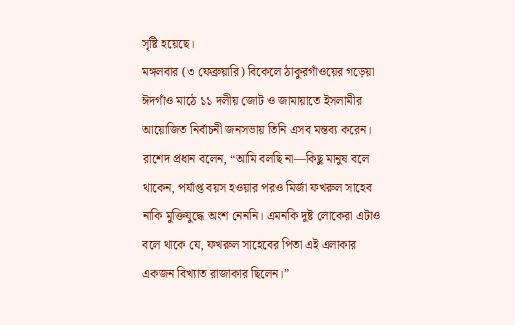সৃষ্টি হয়েছে।
মঙ্গলবার (৩ ফেব্রুয়ারি) বিকেলে ঠাকুরগাঁওয়ের গড়েয়া ঈদগাঁও মাঠে ১১ দলীয় জোট ও জামায়াতে ইসলামীর আয়োজিত নির্বাচনী জনসভায় তিনি এসব মন্তব্য করেন।
রাশেদ প্রধান বলেন, “আমি বলছি না—কিছু মানুষ বলে থাকেন, পর্যাপ্ত বয়স হওয়ার পরও মির্জা ফখরুল সাহেব নাকি মুক্তিযুদ্ধে অংশ নেননি। এমনকি দুষ্ট লোকেরা এটাও বলে থাকে যে, ফখরুল সাহেবের পিতা এই এলাকার একজন বিখ্যাত রাজাকার ছিলেন।”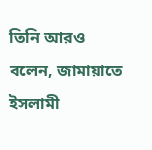তিনি আরও বলেন, জামায়াতে ইসলামী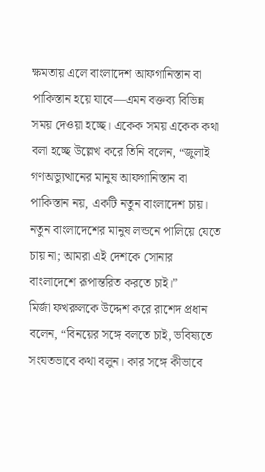ক্ষমতায় এলে বাংলাদেশ আফগানিস্তান বা পাকিস্তান হয়ে যাবে—এমন বক্তব্য বিভিন্ন সময় দেওয়া হচ্ছে। একেক সময় একেক কথা বলা হচ্ছে উল্লেখ করে তিনি বলেন, “জুলাই গণঅভ্যুত্থানের মানুষ আফগানিস্তান বা পাকিস্তান নয়, একটি নতুন বাংলাদেশ চায়। নতুন বাংলাদেশের মানুষ লন্ডনে পালিয়ে যেতে চায় না; আমরা এই দেশকে সোনার বাংলাদেশে রূপান্তরিত করতে চাই।”
মির্জা ফখরুলকে উদ্দেশ করে রাশেদ প্রধান বলেন, “বিনয়ের সঙ্গে বলতে চাই, ভবিষ্যতে সংযতভাবে কথা বলুন। কার সঙ্গে কীভাবে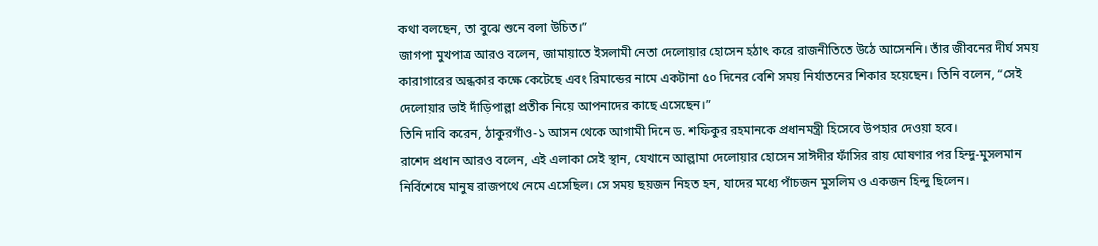কথা বলছেন, তা বুঝে শুনে বলা উচিত।”
জাগপা মুখপাত্র আরও বলেন, জামায়াতে ইসলামী নেতা দেলোয়ার হোসেন হঠাৎ করে রাজনীতিতে উঠে আসেননি। তাঁর জীবনের দীর্ঘ সময় কারাগারের অন্ধকার কক্ষে কেটেছে এবং রিমান্ডের নামে একটানা ৫০ দিনের বেশি সময় নির্যাতনের শিকার হয়েছেন। তিনি বলেন, “সেই দেলোয়ার ভাই দাঁড়িপাল্লা প্রতীক নিয়ে আপনাদের কাছে এসেছেন।”
তিনি দাবি করেন, ঠাকুরগাঁও-১ আসন থেকে আগামী দিনে ড. শফিকুর রহমানকে প্রধানমন্ত্রী হিসেবে উপহার দেওয়া হবে।
রাশেদ প্রধান আরও বলেন, এই এলাকা সেই স্থান, যেখানে আল্লামা দেলোয়ার হোসেন সাঈদীর ফাঁসির রায় ঘোষণার পর হিন্দু-মুসলমান নির্বিশেষে মানুষ রাজপথে নেমে এসেছিল। সে সময় ছয়জন নিহত হন, যাদের মধ্যে পাঁচজন মুসলিম ও একজন হিন্দু ছিলেন।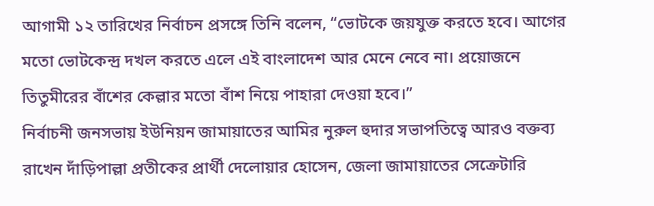আগামী ১২ তারিখের নির্বাচন প্রসঙ্গে তিনি বলেন, “ভোটকে জয়যুক্ত করতে হবে। আগের মতো ভোটকেন্দ্র দখল করতে এলে এই বাংলাদেশ আর মেনে নেবে না। প্রয়োজনে তিতুমীরের বাঁশের কেল্লার মতো বাঁশ নিয়ে পাহারা দেওয়া হবে।”
নির্বাচনী জনসভায় ইউনিয়ন জামায়াতের আমির নুরুল হুদার সভাপতিত্বে আরও বক্তব্য রাখেন দাঁড়িপাল্লা প্রতীকের প্রার্থী দেলোয়ার হোসেন, জেলা জামায়াতের সেক্রেটারি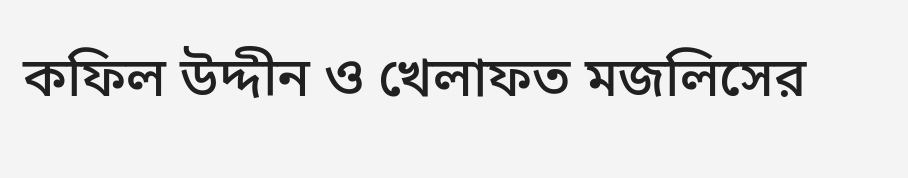কফিল উদ্দীন ও খেলাফত মজলিসের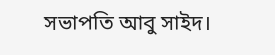সভাপতি আবু সাইদ।